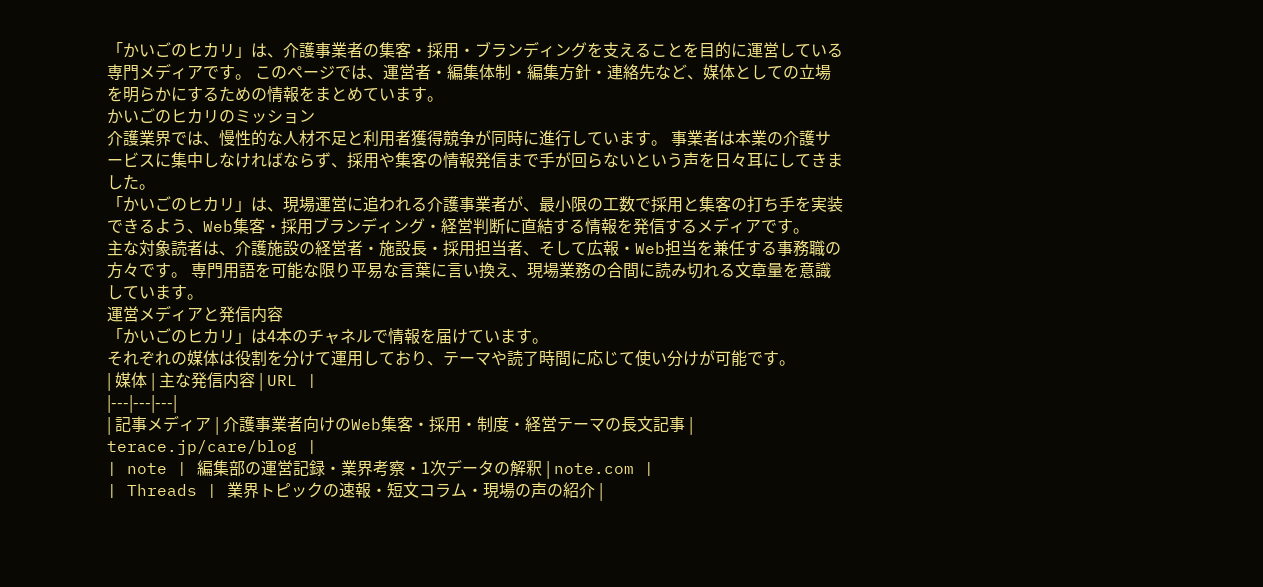「かいごのヒカリ」は、介護事業者の集客・採用・ブランディングを支えることを目的に運営している専門メディアです。 このページでは、運営者・編集体制・編集方針・連絡先など、媒体としての立場を明らかにするための情報をまとめています。
かいごのヒカリのミッション
介護業界では、慢性的な人材不足と利用者獲得競争が同時に進行しています。 事業者は本業の介護サービスに集中しなければならず、採用や集客の情報発信まで手が回らないという声を日々耳にしてきました。
「かいごのヒカリ」は、現場運営に追われる介護事業者が、最小限の工数で採用と集客の打ち手を実装できるよう、Web集客・採用ブランディング・経営判断に直結する情報を発信するメディアです。
主な対象読者は、介護施設の経営者・施設長・採用担当者、そして広報・Web担当を兼任する事務職の方々です。 専門用語を可能な限り平易な言葉に言い換え、現場業務の合間に読み切れる文章量を意識しています。
運営メディアと発信内容
「かいごのヒカリ」は4本のチャネルで情報を届けています。
それぞれの媒体は役割を分けて運用しており、テーマや読了時間に応じて使い分けが可能です。
| 媒体 | 主な発信内容 | URL |
|---|---|---|
| 記事メディア | 介護事業者向けのWeb集客・採用・制度・経営テーマの長文記事 | terace.jp/care/blog |
| note | 編集部の運営記録・業界考察・1次データの解釈 | note.com |
| Threads | 業界トピックの速報・短文コラム・現場の声の紹介 |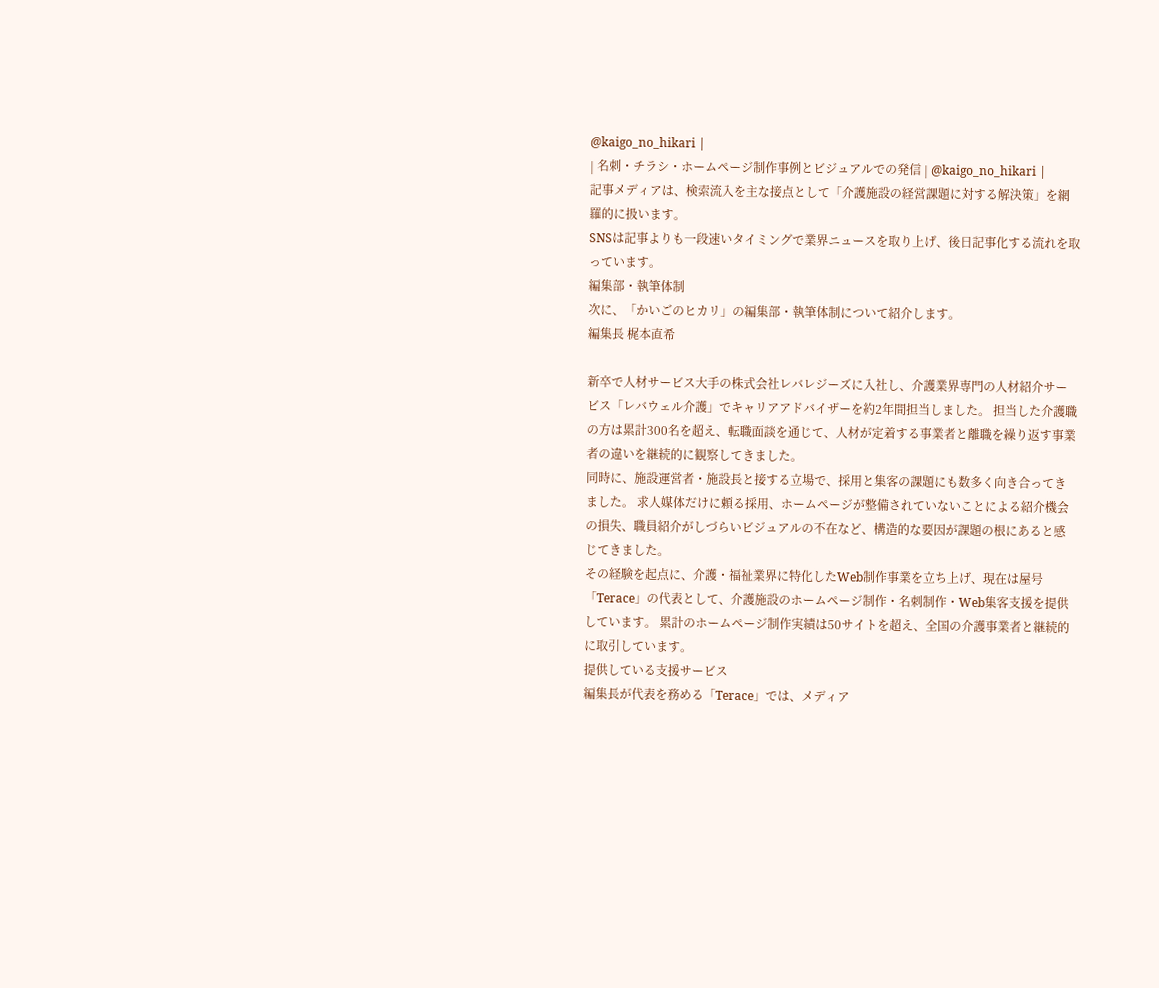@kaigo_no_hikari |
| 名刺・チラシ・ホームページ制作事例とビジュアルでの発信 | @kaigo_no_hikari |
記事メディアは、検索流入を主な接点として「介護施設の経営課題に対する解決策」を網羅的に扱います。
SNSは記事よりも一段速いタイミングで業界ニュースを取り上げ、後日記事化する流れを取っています。
編集部・執筆体制
次に、「かいごのヒカリ」の編集部・執筆体制について紹介します。
編集長 梶本直希

新卒で人材サービス大手の株式会社レバレジーズに入社し、介護業界専門の人材紹介サービス「レバウェル介護」でキャリアアドバイザーを約2年間担当しました。 担当した介護職の方は累計300名を超え、転職面談を通じて、人材が定着する事業者と離職を繰り返す事業者の違いを継続的に観察してきました。
同時に、施設運営者・施設長と接する立場で、採用と集客の課題にも数多く向き合ってきました。 求人媒体だけに頼る採用、ホームページが整備されていないことによる紹介機会の損失、職員紹介がしづらいビジュアルの不在など、構造的な要因が課題の根にあると感じてきました。
その経験を起点に、介護・福祉業界に特化したWeb制作事業を立ち上げ、現在は屋号「Terace」の代表として、介護施設のホームページ制作・名刺制作・Web集客支援を提供しています。 累計のホームページ制作実績は50サイトを超え、全国の介護事業者と継続的に取引しています。
提供している支援サービス
編集長が代表を務める「Terace」では、メディア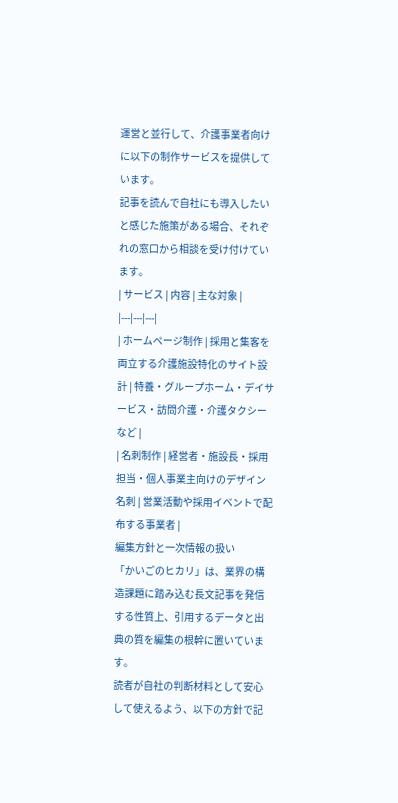運営と並行して、介護事業者向けに以下の制作サービスを提供しています。
記事を読んで自社にも導入したいと感じた施策がある場合、それぞれの窓口から相談を受け付けています。
| サービス | 内容 | 主な対象 |
|---|---|---|
| ホームページ制作 | 採用と集客を両立する介護施設特化のサイト設計 | 特養・グループホーム・デイサービス・訪問介護・介護タクシーなど |
| 名刺制作 | 経営者・施設長・採用担当・個人事業主向けのデザイン名刺 | 営業活動や採用イベントで配布する事業者 |
編集方針と一次情報の扱い
「かいごのヒカリ」は、業界の構造課題に踏み込む長文記事を発信する性質上、引用するデータと出典の質を編集の根幹に置いています。
読者が自社の判断材料として安心して使えるよう、以下の方針で記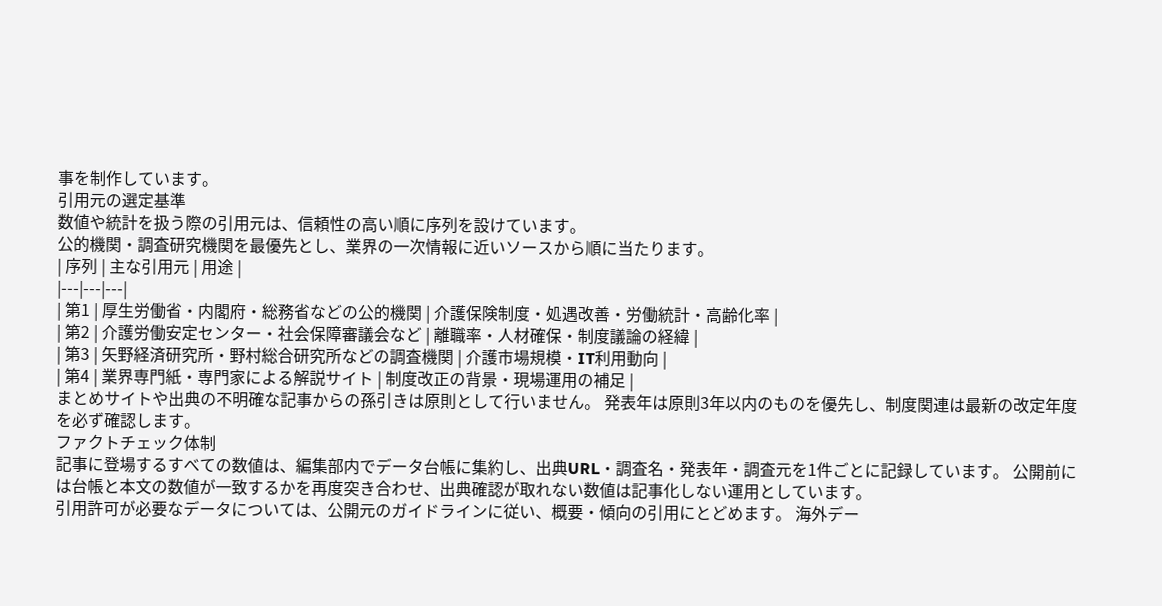事を制作しています。
引用元の選定基準
数値や統計を扱う際の引用元は、信頼性の高い順に序列を設けています。
公的機関・調査研究機関を最優先とし、業界の一次情報に近いソースから順に当たります。
| 序列 | 主な引用元 | 用途 |
|---|---|---|
| 第1 | 厚生労働省・内閣府・総務省などの公的機関 | 介護保険制度・処遇改善・労働統計・高齢化率 |
| 第2 | 介護労働安定センター・社会保障審議会など | 離職率・人材確保・制度議論の経緯 |
| 第3 | 矢野経済研究所・野村総合研究所などの調査機関 | 介護市場規模・IT利用動向 |
| 第4 | 業界専門紙・専門家による解説サイト | 制度改正の背景・現場運用の補足 |
まとめサイトや出典の不明確な記事からの孫引きは原則として行いません。 発表年は原則3年以内のものを優先し、制度関連は最新の改定年度を必ず確認します。
ファクトチェック体制
記事に登場するすべての数値は、編集部内でデータ台帳に集約し、出典URL・調査名・発表年・調査元を1件ごとに記録しています。 公開前には台帳と本文の数値が一致するかを再度突き合わせ、出典確認が取れない数値は記事化しない運用としています。
引用許可が必要なデータについては、公開元のガイドラインに従い、概要・傾向の引用にとどめます。 海外デー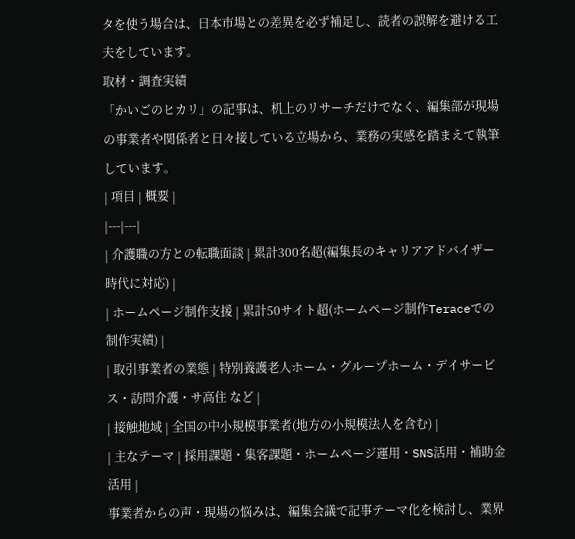タを使う場合は、日本市場との差異を必ず補足し、読者の誤解を避ける工夫をしています。
取材・調査実績
「かいごのヒカリ」の記事は、机上のリサーチだけでなく、編集部が現場の事業者や関係者と日々接している立場から、業務の実感を踏まえて執筆しています。
| 項目 | 概要 |
|---|---|
| 介護職の方との転職面談 | 累計300名超(編集長のキャリアアドバイザー時代に対応) |
| ホームページ制作支援 | 累計50サイト超(ホームページ制作Teraceでの制作実績) |
| 取引事業者の業態 | 特別養護老人ホーム・グループホーム・デイサービス・訪問介護・サ高住 など |
| 接触地域 | 全国の中小規模事業者(地方の小規模法人を含む) |
| 主なテーマ | 採用課題・集客課題・ホームページ運用・SNS活用・補助金活用 |
事業者からの声・現場の悩みは、編集会議で記事テーマ化を検討し、業界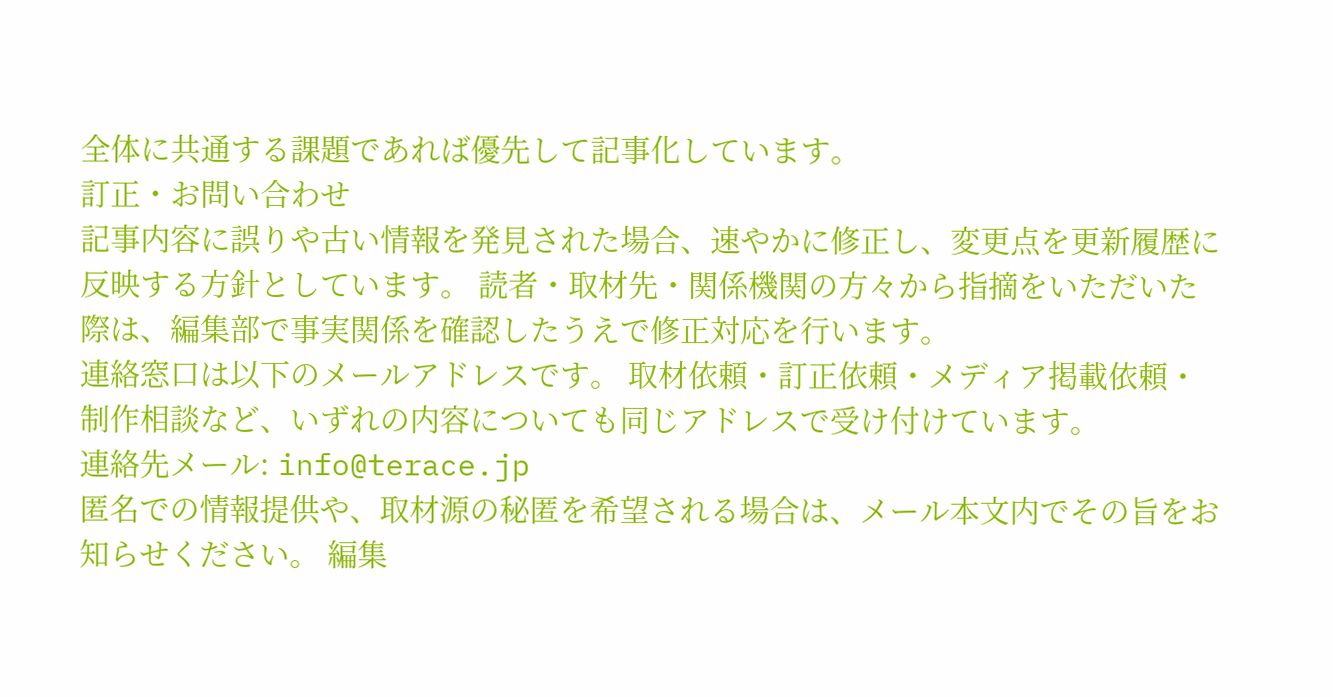全体に共通する課題であれば優先して記事化しています。
訂正・お問い合わせ
記事内容に誤りや古い情報を発見された場合、速やかに修正し、変更点を更新履歴に反映する方針としています。 読者・取材先・関係機関の方々から指摘をいただいた際は、編集部で事実関係を確認したうえで修正対応を行います。
連絡窓口は以下のメールアドレスです。 取材依頼・訂正依頼・メディア掲載依頼・制作相談など、いずれの内容についても同じアドレスで受け付けています。
連絡先メール: info@terace.jp
匿名での情報提供や、取材源の秘匿を希望される場合は、メール本文内でその旨をお知らせください。 編集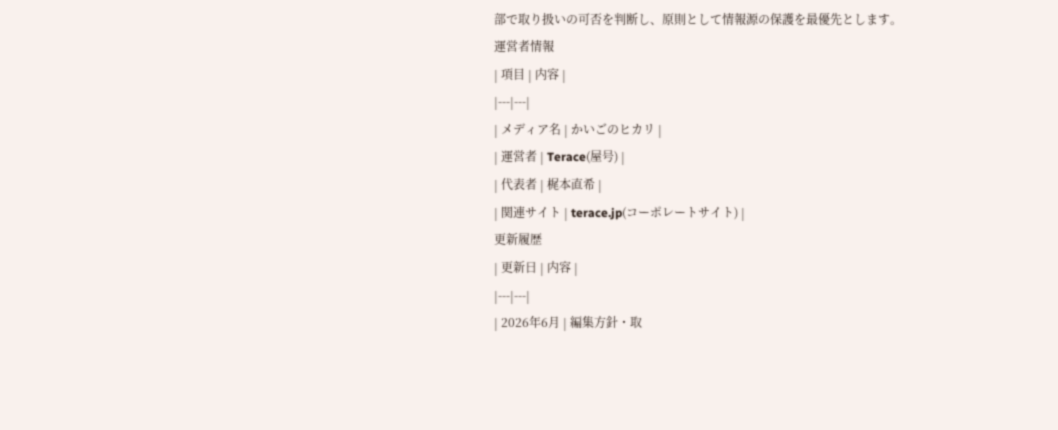部で取り扱いの可否を判断し、原則として情報源の保護を最優先とします。
運営者情報
| 項目 | 内容 |
|---|---|
| メディア名 | かいごのヒカリ |
| 運営者 | Terace(屋号) |
| 代表者 | 梶本直希 |
| 関連サイト | terace.jp(コーポレートサイト) |
更新履歴
| 更新日 | 内容 |
|---|---|
| 2026年6月 | 編集方針・取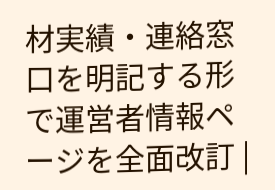材実績・連絡窓口を明記する形で運営者情報ページを全面改訂 |